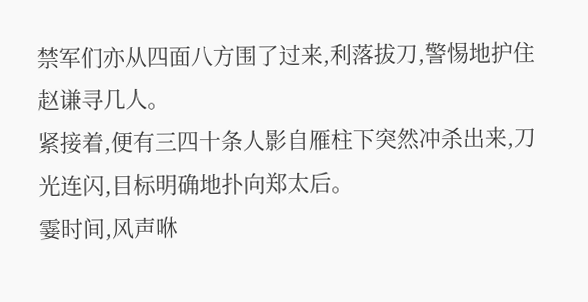禁军们亦从四面八方围了过来,利落拔刀,警惕地护住赵谦寻几人。
紧接着,便有三四十条人影自雁柱下突然冲杀出来,刀光连闪,目标明确地扑向郑太后。
霎时间,风声咻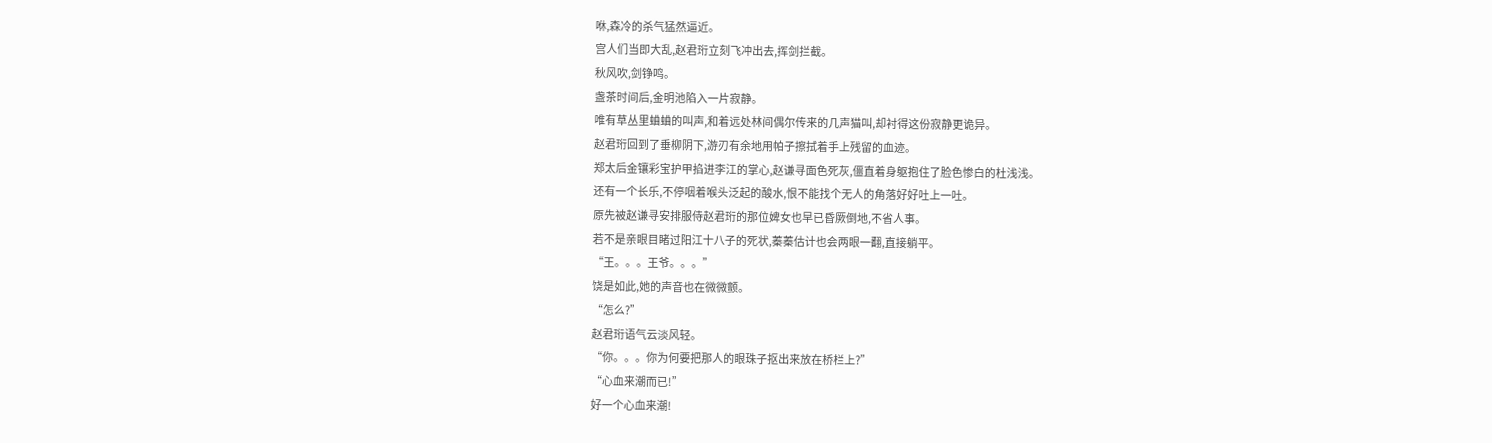咻,森冷的杀气猛然逼近。
宫人们当即大乱,赵君珩立刻飞冲出去,挥剑拦截。
秋风吹,剑铮鸣。
盏茶时间后,金明池陷入一片寂静。
唯有草丛里蛐蛐的叫声,和着远处林间偶尔传来的几声猫叫,却衬得这份寂静更诡异。
赵君珩回到了垂柳阴下,游刃有余地用帕子擦拭着手上残留的血迹。
郑太后金镶彩宝护甲掐进李江的掌心,赵谦寻面色死灰,僵直着身躯抱住了脸色惨白的杜浅浅。
还有一个长乐,不停咽着喉头泛起的酸水,恨不能找个无人的角落好好吐上一吐。
原先被赵谦寻安排服侍赵君珩的那位婢女也早已昏厥倒地,不省人事。
若不是亲眼目睹过阳江十八子的死状,蓁蓁估计也会两眼一翻,直接躺平。
“王。。。王爷。。。”
饶是如此,她的声音也在微微颤。
“怎么?”
赵君珩语气云淡风轻。
“你。。。你为何要把那人的眼珠子抠出来放在桥栏上?”
“心血来潮而已!”
好一个心血来潮!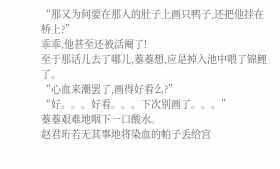“那又为何要在那人的肚子上画只鸭子,还把他挂在桥上?”
乖乖,他甚至还被活阉了!
至于那话儿去了哪儿,蓁蓁想,应是掉入池中喂了锦鲤了。
“心血来潮罢了,画得好看么?”
“好。。。好看。。。下次别画了。。。”
蓁蓁艰难地咽下一口酸水。
赵君珩若无其事地将染血的帕子丢给宫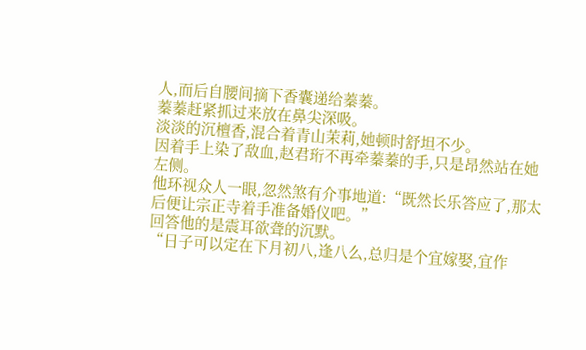人,而后自腰间摘下香囊递给蓁蓁。
蓁蓁赶紧抓过来放在鼻尖深吸。
淡淡的沉檀香,混合着青山茉莉,她顿时舒坦不少。
因着手上染了敌血,赵君珩不再牵蓁蓁的手,只是昂然站在她左侧。
他环视众人一眼,忽然煞有介事地道:“既然长乐答应了,那太后便让宗正寺着手准备婚仪吧。”
回答他的是震耳欲聋的沉默。
“日子可以定在下月初八,逢八么,总归是个宜嫁娶,宜作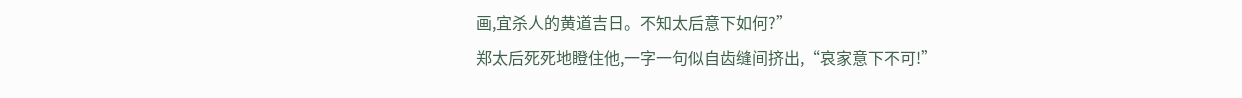画,宜杀人的黄道吉日。不知太后意下如何?”
郑太后死死地瞪住他,一字一句似自齿缝间挤出,“哀家意下不可!”